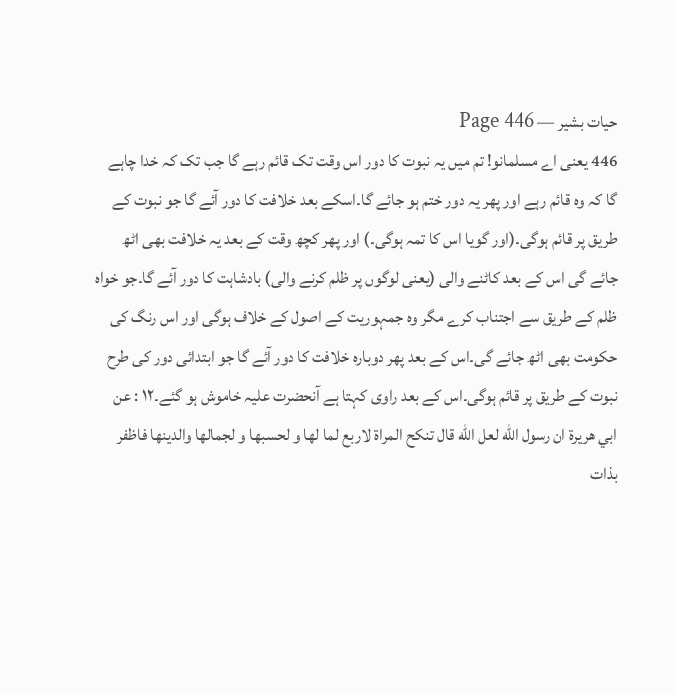حیات بشیر — Page 446
446 یعنی اے مسلمانو! تم میں یہ نبوت کا دور اس وقت تک قائم رہے گا جب تک کہ خدا چاہے گا کہ وہ قائم رہے اور پھر یہ دور ختم ہو جائے گا۔اسکے بعد خلافت کا دور آئے گا جو نبوت کے طریق پر قائم ہوگی۔(اور گویا اس کا تمہ ہوگی۔) اور پھر کچھ وقت کے بعد یہ خلافت بھی اٹھ جائے گی اس کے بعد کاٹنے والی (یعنی لوگوں پر ظلم کرنے والی) بادشاہت کا دور آئے گا۔جو خواہ ظلم کے طریق سے اجتناب کرے مگر وہ جمہوریت کے اصول کے خلاف ہوگی اور اس رنگ کی حکومت بھی اٹھ جائے گی۔اس کے بعد پھر دوبارہ خلافت کا دور آئے گا جو ابتدائی دور کی طرح نبوت کے طریق پر قائم ہوگی۔اس کے بعد راوی کہتا ہے آنحضرت علیہ خاموش ہو گئے۔۱۲ : عن ابي هريرة ان رسول الله لعل الله قال تنكح المراة لاربع لما لها و لحسبها و لجمالها والدينها فاظفر بذات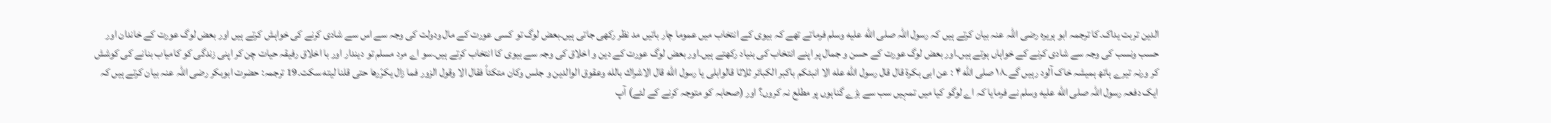الدین تربت یداک۔کا ترجمہ ابو ہریرہ رضی اللہ عنہ بیان کرتے ہیں کہ رسول اللہ صلى الله عليه وسلم فرماتے تھے کہ بیوی کے انتخاب میں عموما چار باتیں مد نظر رکھی جاتی ہیں۔بعض لوگ تو کسی عورت کے مال ودولت کی وجہ سے اس سے شادی کرنے کی خواہش کرتے ہیں اور بعض لوگ عورت کے خاندان اور حسب ونسب کی وجہ سے شادی کرنے کے خواہاں ہوتے ہیں۔اور بعض لوگ عورت کے حسن و جمال پر اپنے انتخاب کی بنیاد رکھتے ہیں۔اور بعض لوگ عورت کے دین و اخلاق کی وجہ سے بیوی کا انتخاب کرتے ہیں۔سو اے مرد مسلم تو دیندار اور با اخلاق رفیقہ حیات چن کر اپنی زندگی کو کامیاب بنانے کی کوشش کر ورنہ تیرے ہاتھ ہمیشہ خاک آلود رہیں گے۔۱۸ صلى الله ۴ : عن ابى بكرة قال قال رسول الله عله الا انبئكم باكبر الكبائر ثلاثا قالوابلى يا رسول الله قال الاشراك بالله وعقوق الوالدین و جلس وكان متكئاً فقال الا وقول الزور فما زال يكرّرها حتى قلنا ليته سكت۔19 ترجمہ: حضرت ابوبکر رضی اللہ عنہ بیان کرتے ہیں کہ ایک دفعہ رسول اللہ صلى الله عليه وسلم نے فرمایا کہ اے لوگو کیا میں تمہیں سب سے بڑے گناہوں پر مطلع نہ کروں؟ اور (صحابہ کو متوجہ کرنے کے لئے) آپ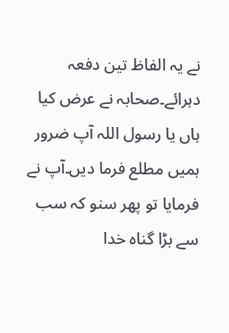نے یہ الفاظ تین دفعہ دہرائے۔صحابہ نے عرض کیا ہاں یا رسول اللہ آپ ضرور ہمیں مطلع فرما دیں۔آپ نے فرمایا تو پھر سنو کہ سب سے بڑا گناہ خدا